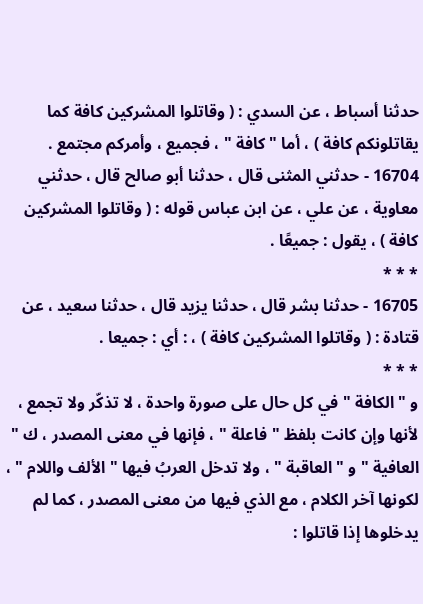حدثنا أسباط ، عن السدي : ( وقاتلوا المشركين كافة كما يقاتلونكم كافة ) ، أما " كافة " ، فجميع ، وأمركم مجتمع .
16704 - حدثني المثنى قال ، حدثنا أبو صالح قال ، حدثني معاوية ، عن علي ، عن ابن عباس قوله : ( وقاتلوا المشركين كافة ) ، يقول : جميعًا .
* * *
16705 - حدثنا بشر قال ، حدثنا يزيد قال ، حدثنا سعيد ، عن قتادة : ( وقاتلوا المشركين كافة ) ، : أي : جميعا .
* * *
و " الكافة " في كل حال على صورة واحدة ، لا تذكّر ولا تجمع ، لأنها وإن كانت بلفظ " فاعلة " ، فإنها في معنى المصدر ، ك " العافية " و " العاقبة " ، ولا تدخل العربُ فيها " الألف واللام " ، لكونها آخر الكلام ، مع الذي فيها من معنى المصدر ، كما لم يدخلوها إذا قاتلوا :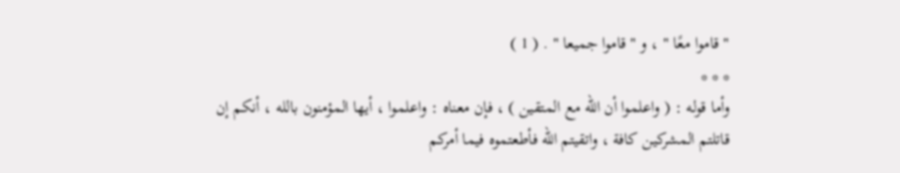" قاموا معًا " ، و " قاموا جميعا " . ( 1 )
* * *
وأما قوله : ( واعلموا أن الله مع المتقين ) ، فإن معناه : واعلموا ، أيها المؤمنون بالله ، أنكم إن قاتلتم المشركين كافة ، واتقيتم الله فأطعتموه فيما أمركم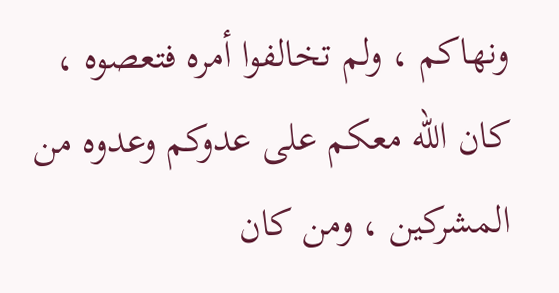ونهاكم ، ولم تخالفوا أمره فتعصوه ، كان الله معكم على عدوكم وعدوه من المشركين ، ومن كان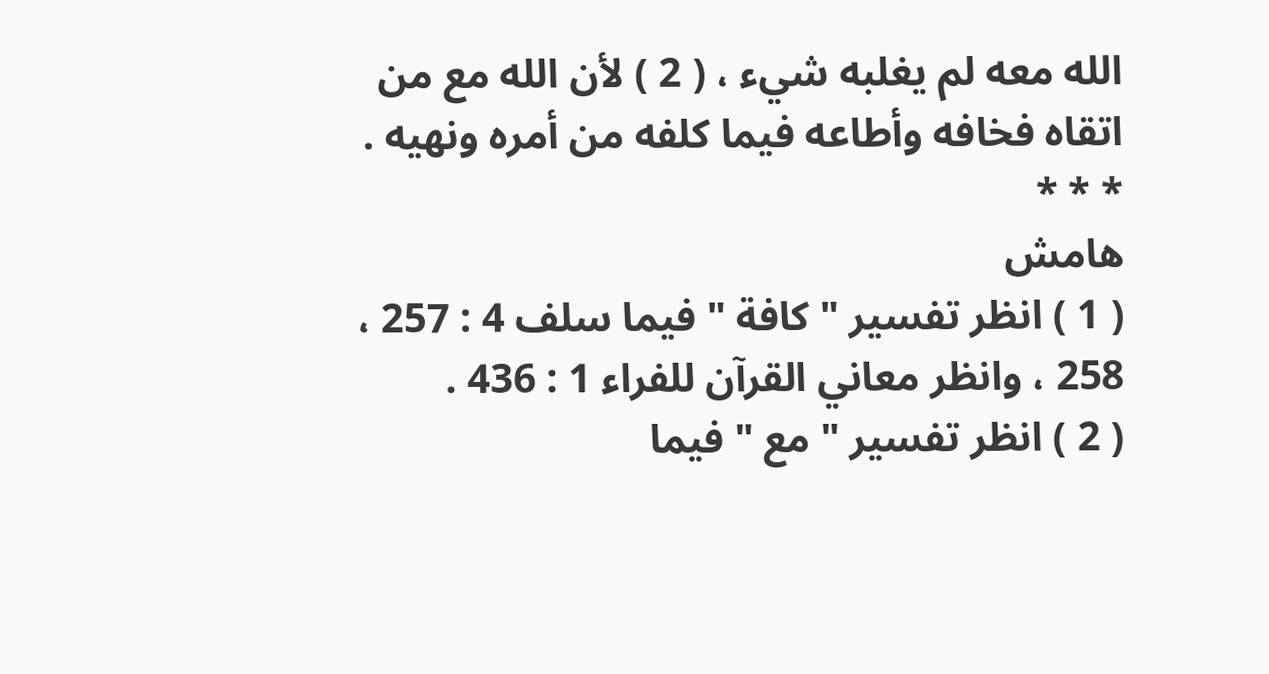الله معه لم يغلبه شيء ، ( 2 ) لأن الله مع من اتقاه فخافه وأطاعه فيما كلفه من أمره ونهيه .
* * *
هامش
( 1 ) انظر تفسير " كافة " فيما سلف 4 : 257 ، 258 ، وانظر معاني القرآن للفراء 1 : 436 .
( 2 ) انظر تفسير " مع " فيما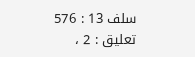سلف 13 : 576 تعليق : 2 ،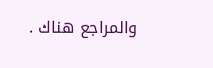والمراجع هناك .